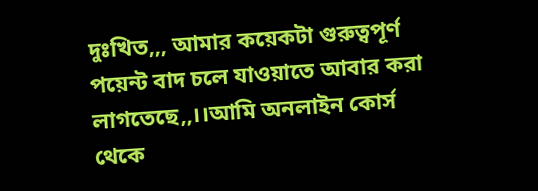দুঃখিত,,, আমার কয়েকটা গুরুত্বপূর্ণ পয়েন্ট বাদ চলে যাওয়াতে আবার করা লাগতেছে,,।।আমি অনলাইন কোর্স থেকে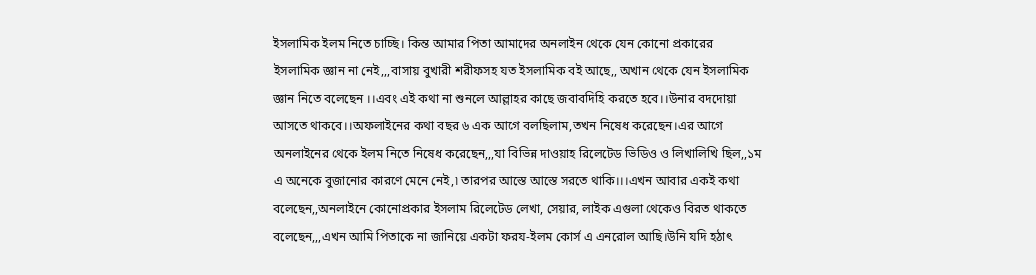ইসলামিক ইলম নিতে চাচ্ছি। কিন্ত আমার পিতা আমাদের অনলাইন থেকে যেন কোনো প্রকারের ইসলামিক জ্ঞান না নেই,,,বাসায় বুখারী শরীফসহ যত ইসলামিক বই আছে,, অখান থেকে যেন ইসলামিক জ্ঞান নিতে বলেছেন ।।এবং এই কথা না শুনলে আল্লাহর কাছে জবাবদিহি করতে হবে।।উনার বদদোয়া আসতে থাকবে।।অফলাইনের কথা বছর ৬ এক আগে বলছিলাম,তখন নিষেধ করেছেন।এর আগে অনলাইনের থেকে ইলম নিতে নিষেধ করেছেন,,,যা বিভিন্ন দাওয়াহ রিলেটেড ভিডিও ও লিখালিখি ছিল,,১ম এ অনেকে বুজানোর কারণে মেনে নেই,৷ তারপর আস্তে আস্তে সরতে থাকি।।।এখন আবার একই কথা বলেছেন,,অনলাইনে কোনোপ্রকার ইসলাম রিলেটেড লেখা, সেয়ার, লাইক এগুলা থেকেও বিরত থাকতে বলেছেন,,,এখন আমি পিতাকে না জানিয়ে একটা ফরয-ইলম কোর্স এ এনরোল আছি।উনি যদি হঠাৎ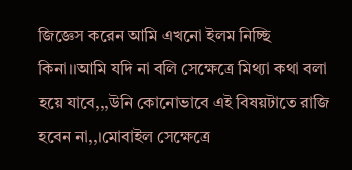জিজ্ঞেস করেন আমি এখনো ইলম নিচ্ছি কিনা।।আমি যদি না বলি সেক্ষেত্রে মিথ্যা কথা বলা হয়ে যাবে,,,উনি কোনোভাবে এই বিষয়টাতে রাজি হবেন না,,।মোবাইল সেক্ষেত্রে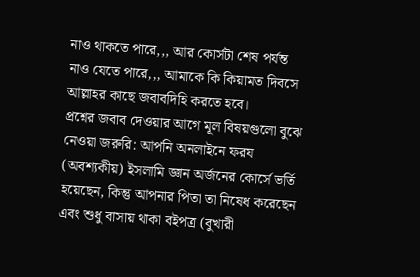নাও থাকতে পারে,,, আর কোর্সটা শেষ পর্যন্ত নাও যেতে পারে,,, আমাকে কি কিয়ামত দিবসে আল্লাহর কাছে জবাবদিহি করতে হবে।
প্রশ্নের জবাব দেওয়ার আগে মূল বিষয়গুলো বুঝে নেওয়া জরুরি: আপনি অনলাইনে ফরয (অবশ্যকীয়) ইসলামি জ্ঞান অর্জনের কোর্সে ভর্তি হয়েছেন, কিন্তু আপনার পিতা তা নিষেধ করেছেন এবং শুধু বাসায় থাকা বইপত্র (বুখারী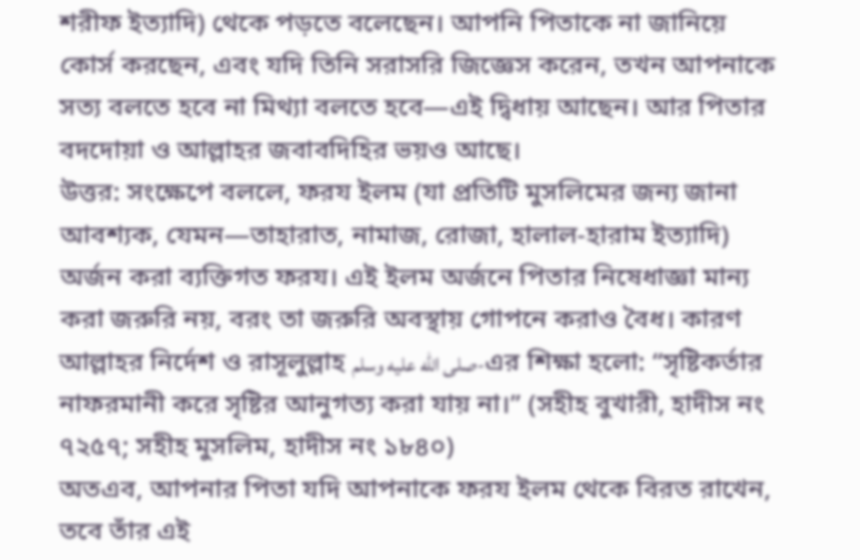শরীফ ইত্যাদি) থেকে পড়তে বলেছেন। আপনি পিতাকে না জানিয়ে কোর্স করছেন, এবং যদি তিনি সরাসরি জিজ্ঞেস করেন, তখন আপনাকে সত্য বলতে হবে না মিথ্যা বলতে হবে—এই দ্বিধায় আছেন। আর পিতার বদদোয়া ও আল্লাহর জবাবদিহির ভয়ও আছে।
উত্তর: সংক্ষেপে বললে, ফরয ইলম (যা প্রতিটি মুসলিমের জন্য জানা আবশ্যক, যেমন—তাহারাত, নামাজ, রোজা, হালাল-হারাম ইত্যাদি) অর্জন করা ব্যক্তিগত ফরয। এই ইলম অর্জনে পিতার নিষেধাজ্ঞা মান্য করা জরুরি নয়, বরং তা জরুরি অবস্থায় গোপনে করাও বৈধ। কারণ আল্লাহর নির্দেশ ও রাসূলুল্লাহ صلى الله عليه وسلم-এর শিক্ষা হলো: “সৃষ্টিকর্তার নাফরমানী করে সৃষ্টির আনুগত্য করা যায় না।” (সহীহ বুখারী, হাদীস নং ৭২৫৭; সহীহ মুসলিম, হাদীস নং ১৮৪০)
অতএব, আপনার পিতা যদি আপনাকে ফরয ইলম থেকে বিরত রাখেন, তবে তাঁর এই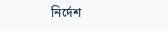নির্দেশ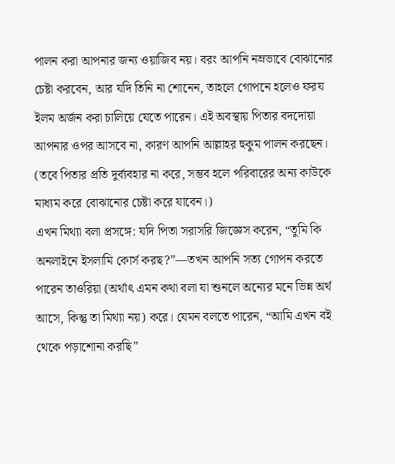পালন করা আপনার জন্য ওয়াজিব নয়। বরং আপনি নম্রভাবে বোঝানোর চেষ্টা করবেন, আর যদি তিনি না শোনেন, তাহলে গোপনে হলেও ফরয ইলম অর্জন করা চালিয়ে যেতে পারেন। এই অবস্থায় পিতার বদদোয়া আপনার ওপর আসবে না, কারণ আপনি আল্লাহর হুকুম পালন করছেন। (তবে পিতার প্রতি দুর্ব্যবহার না করে, সম্ভব হলে পরিবারের অন্য কাউকে মাধ্যম করে বোঝানোর চেষ্টা করে যাবেন।)
এখন মিথ্যা বলা প্রসঙ্গে: যদি পিতা সরাসরি জিজ্ঞেস করেন, “তুমি কি অনলাইনে ইসলামি কোর্স করছ?”—তখন আপনি সত্য গোপন করতে পারেন তাওরিয়া (অর্থাৎ এমন কথা বলা যা শুনলে অন্যের মনে ভিন্ন অর্থ আসে, কিন্তু তা মিথ্যা নয়) করে। যেমন বলতে পারেন, “আমি এখন বই থেকে পড়াশোনা করছি”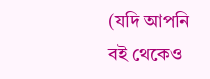(যদি আপনি বই থেকেও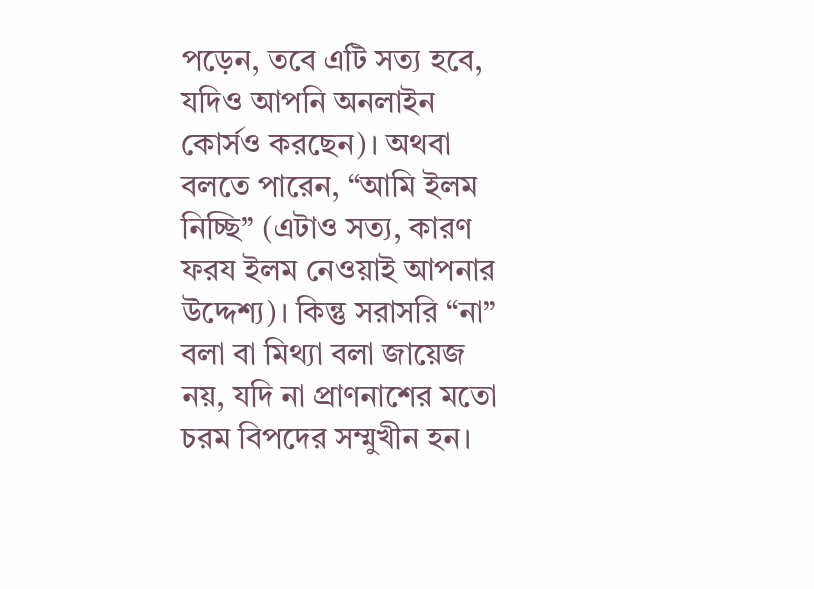পড়েন, তবে এটি সত্য হবে, যদিও আপনি অনলাইন কোর্সও করছেন)। অথবা বলতে পারেন, “আমি ইলম নিচ্ছি” (এটাও সত্য, কারণ ফরয ইলম নেওয়াই আপনার উদ্দেশ্য)। কিন্তু সরাসরি “না” বলা বা মিথ্যা বলা জায়েজ নয়, যদি না প্রাণনাশের মতো চরম বিপদের সম্মুখীন হন।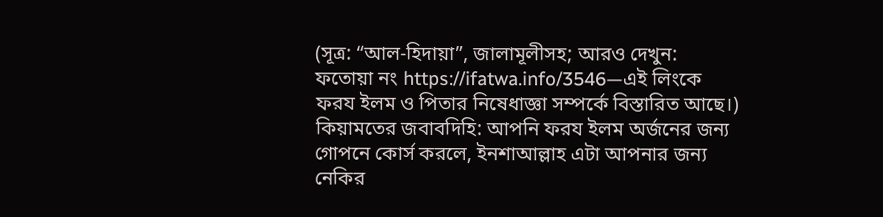(সূত্র: “আল-হিদায়া”, জালামূলীসহ; আরও দেখুন: ফতোয়া নং https://ifatwa.info/3546—এই লিংকে ফরয ইলম ও পিতার নিষেধাজ্ঞা সম্পর্কে বিস্তারিত আছে।)
কিয়ামতের জবাবদিহি: আপনি ফরয ইলম অর্জনের জন্য গোপনে কোর্স করলে, ইনশাআল্লাহ এটা আপনার জন্য নেকির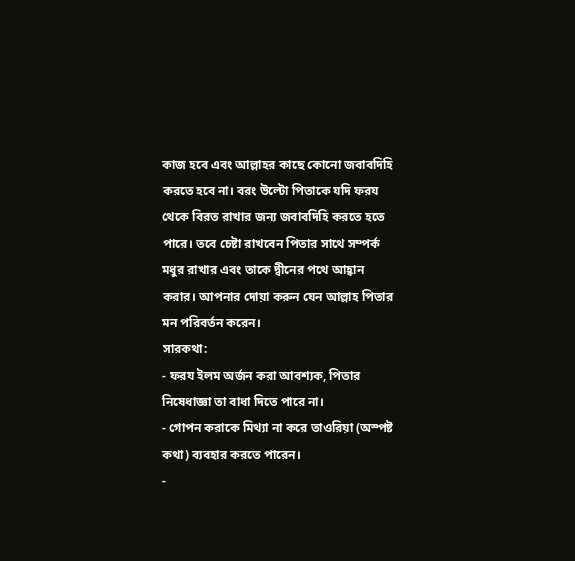কাজ হবে এবং আল্লাহর কাছে কোনো জবাবদিহি করতে হবে না। বরং উল্টো পিতাকে যদি ফরয থেকে বিরত রাখার জন্য জবাবদিহি করতে হতে পারে। তবে চেষ্টা রাখবেন পিতার সাথে সম্পর্ক মধুর রাখার এবং তাকে দ্বীনের পথে আহ্বান করার। আপনার দোয়া করুন যেন আল্লাহ পিতার মন পরিবর্তন করেন।
সারকথা:
- ফরয ইলম অর্জন করা আবশ্যক, পিতার নিষেধাজ্ঞা তা বাধা দিতে পারে না।
- গোপন করাকে মিথ্যা না করে তাওরিয়া (অস্পষ্ট কথা) ব্যবহার করতে পারেন।
-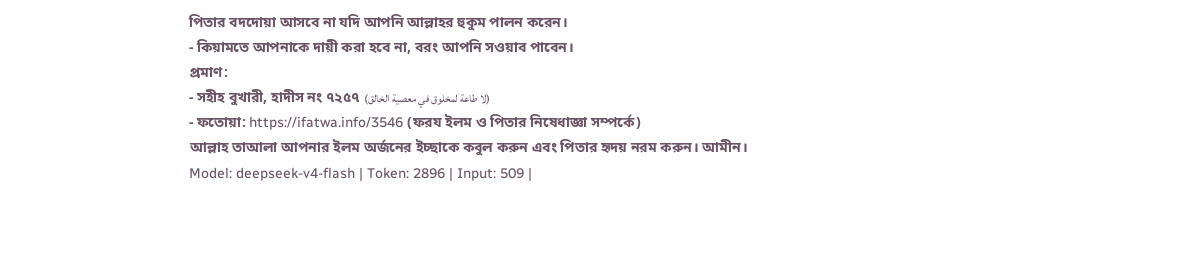পিতার বদদোয়া আসবে না যদি আপনি আল্লাহর হুকুম পালন করেন।
- কিয়ামতে আপনাকে দায়ী করা হবে না, বরং আপনি সওয়াব পাবেন।
প্রমাণ:
- সহীহ বুখারী, হাদীস নং ৭২৫৭ (لا طاعة لمخلوق في معصية الخالق)
- ফতোয়া: https://ifatwa.info/3546 (ফরয ইলম ও পিতার নিষেধাজ্ঞা সম্পর্কে)
আল্লাহ তাআলা আপনার ইলম অর্জনের ইচ্ছাকে কবুল করুন এবং পিতার হৃদয় নরম করুন। আমীন।
Model: deepseek-v4-flash | Token: 2896 | Input: 509 |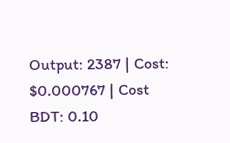Output: 2387 | Cost: $0.000767 | Cost BDT: 0.10